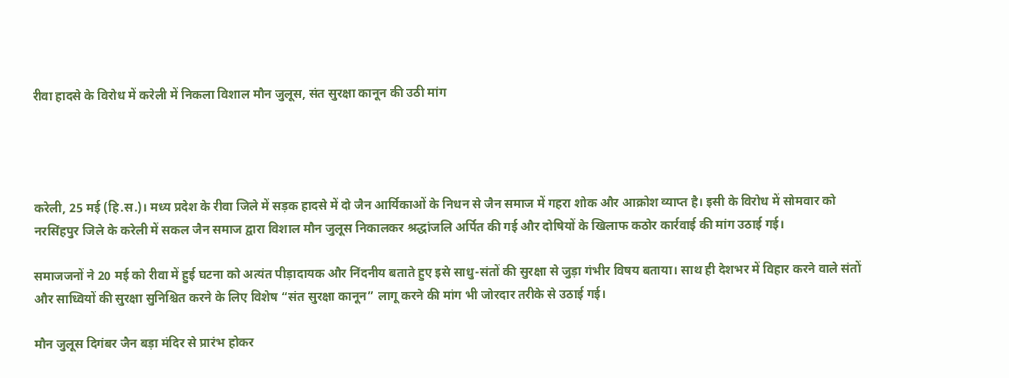रीवा हादसे के विरोध में करेली में निकला विशाल मौन जुलूस, संत सुरक्षा कानून की उठी मांग




करेली, 25 मई (हि.स.)। मध्य प्रदेश के रीवा जिले में सड़क हादसे में दो जैन आर्यिकाओं के निधन से जैन समाज में गहरा शोक और आक्रोश व्याप्त है। इसी के विरोध में सोमवार को नरसिंहपुर जिले के करेली में सकल जैन समाज द्वारा विशाल मौन जुलूस निकालकर श्रद्धांजलि अर्पित की गई और दोषियों के खिलाफ कठोर कार्रवाई की मांग उठाई गई।

समाजजनों ने 20 मई को रीवा में हुई घटना को अत्यंत पीड़ादायक और निंदनीय बताते हुए इसे साधु-संतों की सुरक्षा से जुड़ा गंभीर विषय बताया। साथ ही देशभर में विहार करने वाले संतों और साध्वियों की सुरक्षा सुनिश्चित करने के लिए विशेष “संत सुरक्षा कानून” लागू करने की मांग भी जोरदार तरीके से उठाई गई।

मौन जुलूस दिगंबर जैन बड़ा मंदिर से प्रारंभ होकर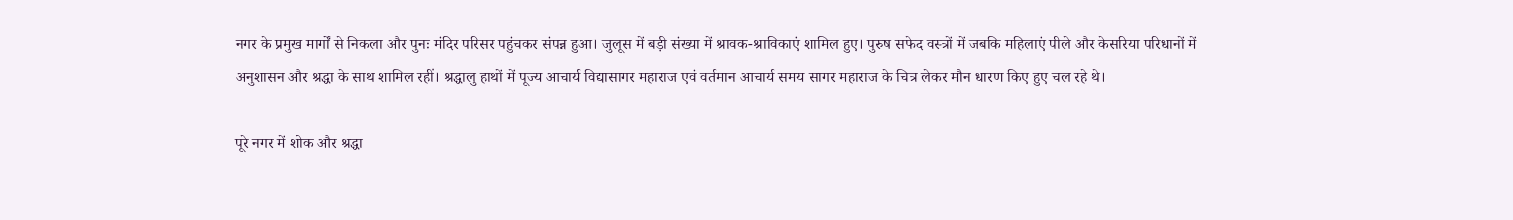नगर के प्रमुख मार्गों से निकला और पुनः मंदिर परिसर पहुंचकर संपन्न हुआ। जुलूस में बड़ी संख्या में श्रावक-श्राविकाएं शामिल हुए। पुरुष सफेद वस्त्रों में जबकि महिलाएं पीले और केसरिया परिधानों में अनुशासन और श्रद्धा के साथ शामिल रहीं। श्रद्धालु हाथों में पूज्य आचार्य विद्यासागर महाराज एवं वर्तमान आचार्य समय सागर महाराज के चित्र लेकर मौन धारण किए हुए चल रहे थे।

पूरे नगर में शोक और श्रद्धा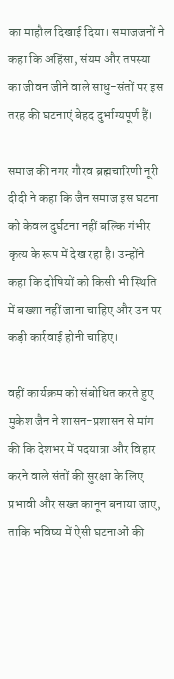का माहौल दिखाई दिया। समाजजनों ने कहा कि अहिंसा, संयम और तपस्या का जीवन जीने वाले साधु-संतों पर इस तरह की घटनाएं बेहद दुर्भाग्यपूर्ण हैं।

समाज की नगर गौरव ब्रह्मचारिणी नूरी दीदी ने कहा कि जैन समाज इस घटना को केवल दुर्घटना नहीं बल्कि गंभीर कृत्य के रूप में देख रहा है। उन्होंने कहा कि दोषियों को किसी भी स्थिति में बख्शा नहीं जाना चाहिए और उन पर कड़ी कार्रवाई होनी चाहिए।

वहीं कार्यक्रम को संबोधित करते हुए मुकेश जैन ने शासन-प्रशासन से मांग की कि देशभर में पदयात्रा और विहार करने वाले संतों की सुरक्षा के लिए प्रभावी और सख्त कानून बनाया जाए, ताकि भविष्य में ऐसी घटनाओं की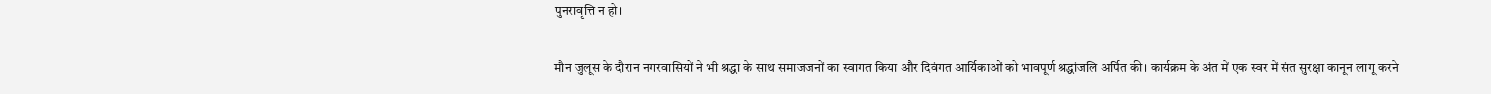पुनरावृत्ति न हो।

मौन जुलूस के दौरान नगरवासियों ने भी श्रद्धा के साथ समाजजनों का स्वागत किया और दिवंगत आर्यिकाओं को भावपूर्ण श्रद्धांजलि अर्पित की। कार्यक्रम के अंत में एक स्वर में संत सुरक्षा कानून लागू करने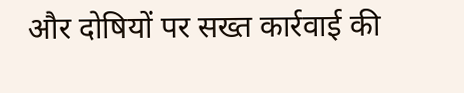और दोषियों पर सख्त कार्रवाई की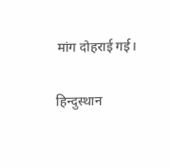मांग दोहराई गई।

हिन्दुस्थान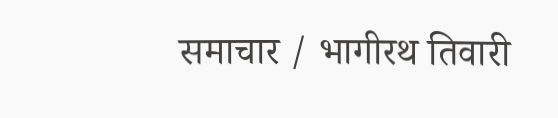समाचार / भागीरथ तिवारी